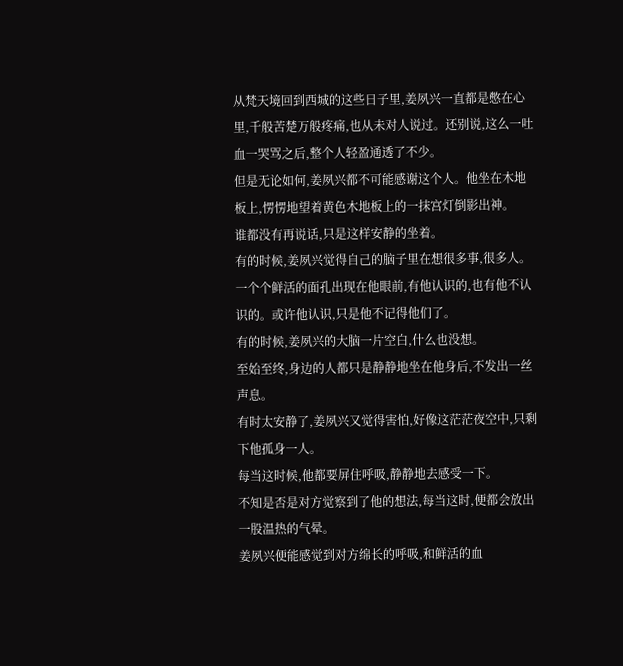从梵天境回到西城的这些日子里,姜夙兴一直都是憋在心里,千般苦楚万般疼痛,也从未对人说过。还别说,这么一吐血一哭骂之后,整个人轻盈通透了不少。
但是无论如何,姜夙兴都不可能感谢这个人。他坐在木地板上,愣愣地望着黄色木地板上的一抹宫灯倒影出神。
谁都没有再说话,只是这样安静的坐着。
有的时候,姜夙兴觉得自己的脑子里在想很多事,很多人。一个个鲜活的面孔出现在他眼前,有他认识的,也有他不认识的。或许他认识,只是他不记得他们了。
有的时候,姜夙兴的大脑一片空白,什么也没想。
至始至终,身边的人都只是静静地坐在他身后,不发出一丝声息。
有时太安静了,姜夙兴又觉得害怕,好像这茫茫夜空中,只剩下他孤身一人。
每当这时候,他都要屏住呼吸,静静地去感受一下。
不知是否是对方觉察到了他的想法,每当这时,便都会放出一股温热的气晕。
姜夙兴便能感觉到对方绵长的呼吸,和鲜活的血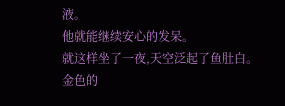液。
他就能继续安心的发呆。
就这样坐了一夜,天空泛起了鱼肚白。
金色的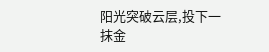阳光突破云层,投下一抹金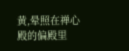黄,晕照在禅心殿的偏殿里